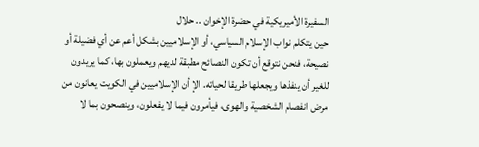السفيرة الأميريكية في حضرة الإخوان .. حلال
حين يتكلم نواب الإسلام السياسي، أو الإسلاميين بشكل أعم عن أي فضيلة أو نصيحة، فنحن نتوقع أن تكون النصائح مطبقة لديهم ويعملون بها، كما يريدون للغير أن ينفذها ويجعلها طريقا لحياته. الإ أن الإسلاميين في الكويت يعانون من مرض انفصام الشخصية والهوى، فيأمرون فيما لا يفعلون، وينصحون بما لا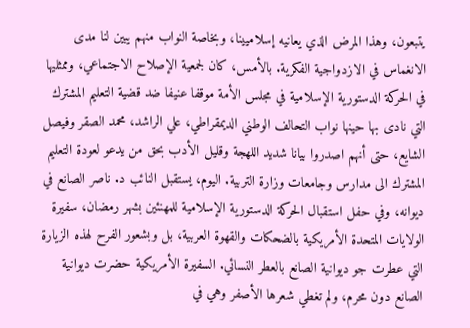يتبعون، وهذا المرض الذي يعانيه إسلاميينا، وبخاصة النواب منهم يبين لنا مدى الانغماس في الازدواجية الفكرية. بالأمس، كان لجمعية الإصلاح الاجتماعي، وممثليها في الحركة الدستورية الإسلامية في مجلس الأمة موقفا عنيفا ضد قضية التعليم المشترك التي نادى بها حينها نواب التحالف الوطني الديمقراطي، علي الراشد، محمد الصقر وفيصل الشايع، حتى أنهم اصدروا بيانا شديد اللهجة وقليل الأدب بحق من يدعو لعودة التعليم المشترك الى مدارس وجامعات وزارة التربية. اليوم، يستقبل النائب د. ناصر الصانع في ديوانه، وفي حفل استقبال الحركة الدستورية الإسلامية للمهنئين بشهر رمضان، سفيرة الولايات المتحدة الأمريكية بالضحكات والقهوة العربية، بل وبشعور الفرح لهذه الزيارة التي عطرت جو ديوانية الصانع بالعطر النسائي. السفيرة الأمريكية حضرت ديوانية الصانع دون محرم، ولم تغطي شعرها الأصفر وهي في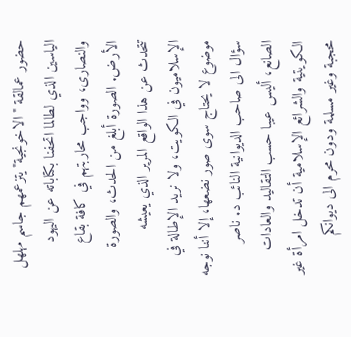حضور عمالقة "الاخونجية" يتزعمهم جاسم مهلهل الياسين الذي لطالما اتحفنا بكتاباته عن اليهود والنصارى، وواجب محاربتهم في كافة بقاع الأرض. الصورة أبلغ من الحدث، والصورة تتحدث عن هذا الواقع المرير الذي يعيشه الإسلاميون في الكويت، ولا نريد الإطالة في موضوع لا يحتاج سوى صور نضعها، إلا أننا نوجه سؤال الى صاحب الديوانية النائب د. ناصر الصانع، أليس عيبا حسب التقاليد والعادات الكويتية والشرائع الإسلامية أن تدخل امرأة غير محجبة وغير مسلمة ودون محرم الى ديوانكم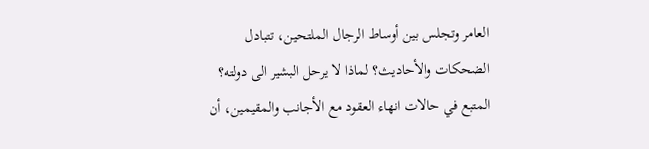العامر وتجلس بين أوساط الرجال الملتحين، تتبادل الضحكات والأحاديث؟ لماذا لا يرحل البشير الى دولته؟
المتبع في حالات انهاء العقود مع الأجانب والمقيمين، أن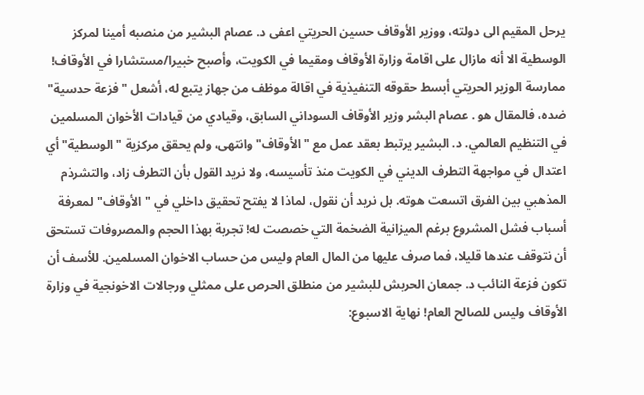يرحل المقيم الى دولته، ووزير الأوقاف حسين الحريتي اعفى د. عصام البشير من منصبه أمينا لمركز الوسطية الا أنه مازال على اقامة وزارة الأوقاف ومقيما في الكويت، وأصبح خبيرا/مستشارا في الأوقاف! ممارسة الوزير الحريتي أبسط حقوقه التنفيذية في اقالة موظف من جهاز يتبع له، أشعل "فزعة حدسية" ضده، فالمقال هو . عصام البشر وزير الأوقاف السوداني السابق، وقيادي من قيادات الأخوان المسلمين في التنظيم العالمي. د. البشير يرتبط بعقد عمل مع "الأوقاف" وانتهى، ولم يحقق مركزية "الوسطية" أي اعتدال في مواجهة التطرف الديني في الكويت منذ تأسيسه، ولا نريد القول بأن التطرف زاد، والتشرذم المذهبي بين الفرق اتسعت هوته. بل نريد أن نقول، لماذا لا يفتح تحقيق داخلي في "الأوقاف" لمعرفة أسباب فشل المشروع برغم الميزانية الضخمة التي خصصت له! تجربة بهذا الحجم والمصروفات تستحق أن نتوقف عندها قليلا، فما صرف عليها من المال العام وليس من حساب الاخوان المسلمين. للأسف أن تكون فزعة النائب د. جمعان الحربش للبشير من منطلق الحرص على ممثلي ورجالات الاخونجية في وزارة الأوقاف وليس للصالح العام! نهاية الاسبوع: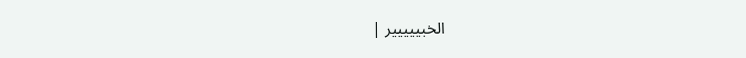الخبييييير |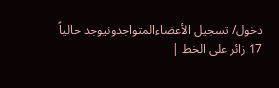دخول/ تسجيل الأعضاءالمتواجدونيوجد حالياً 17 زائر على الخط |